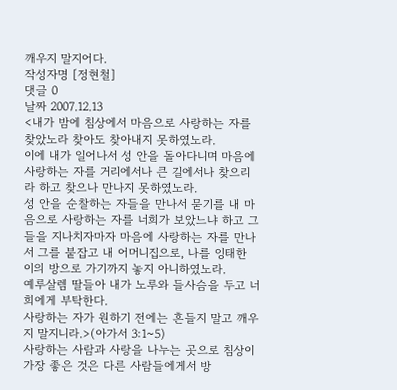깨우지 말지어다.
작성자명 [정현철]
댓글 0
날짜 2007.12.13
<내가 밤에 침상에서 마음으로 사랑하는 자를 찾았노라 찾아도 찾아내지 못하였노라.
이에 내가 일어나서 성 안을 돌아다니며 마음에 사랑하는 자를 거리에서나 큰 길에서나 찾으리라 하고 찾으나 만나지 못하였노라.
성 안을 순찰하는 자들을 만나서 묻기를 내 마음으로 사랑하는 자를 너희가 보았느냐 하고 그들을 지나치자마자 마음에 사랑하는 자를 만나서 그를 붙잡고 내 어머니집으로, 나를 잉태한 이의 방으로 가기까지 놓지 아니하였노라.
예루살렘 딸들아 내가 노루와 들사슴을 두고 너희에게 부탁한다.
사랑하는 자가 원하기 전에는 흔들지 말고 깨우지 말지니라.>(아가서 3:1~5)
사랑하는 사람과 사랑을 나누는 곳으로 침상이 가장 좋은 것은 다른 사람들에게서 방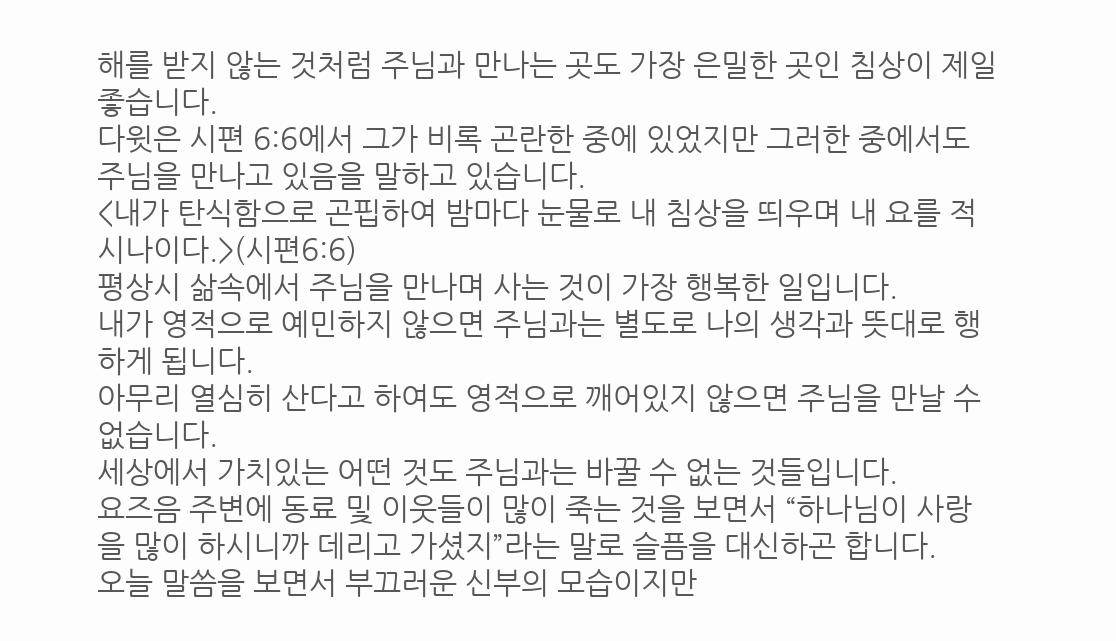해를 받지 않는 것처럼 주님과 만나는 곳도 가장 은밀한 곳인 침상이 제일 좋습니다.
다윗은 시편 6:6에서 그가 비록 곤란한 중에 있었지만 그러한 중에서도 주님을 만나고 있음을 말하고 있습니다.
<내가 탄식함으로 곤핍하여 밤마다 눈물로 내 침상을 띄우며 내 요를 적시나이다.>(시편6:6)
평상시 삶속에서 주님을 만나며 사는 것이 가장 행복한 일입니다.
내가 영적으로 예민하지 않으면 주님과는 별도로 나의 생각과 뜻대로 행하게 됩니다.
아무리 열심히 산다고 하여도 영적으로 깨어있지 않으면 주님을 만날 수 없습니다.
세상에서 가치있는 어떤 것도 주님과는 바꿀 수 없는 것들입니다.
요즈음 주변에 동료 및 이웃들이 많이 죽는 것을 보면서 “하나님이 사랑을 많이 하시니까 데리고 가셨지”라는 말로 슬픔을 대신하곤 합니다.
오늘 말씀을 보면서 부끄러운 신부의 모습이지만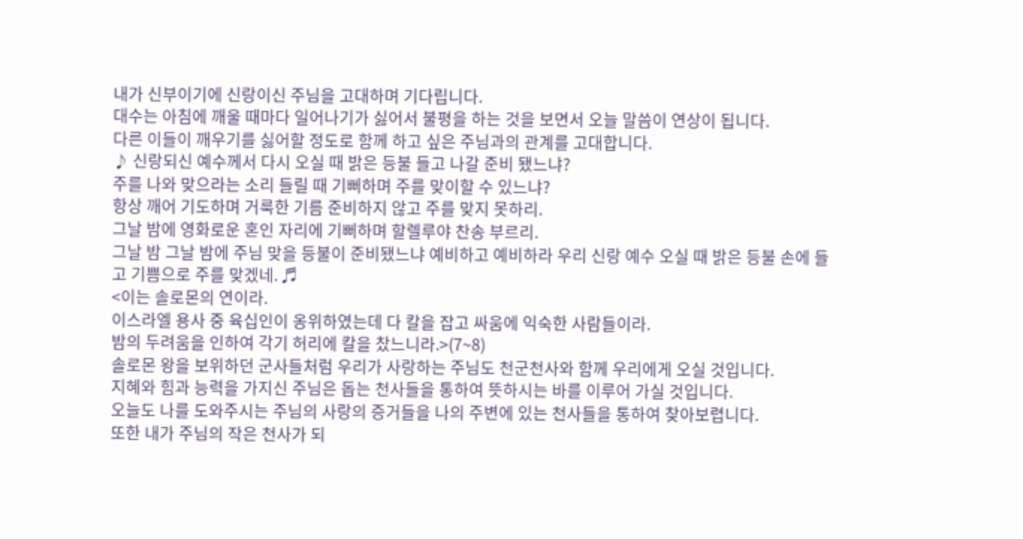내가 신부이기에 신랑이신 주님을 고대하며 기다립니다.
대수는 아침에 깨울 때마다 일어나기가 싫어서 불평을 하는 것을 보면서 오늘 말씀이 연상이 됩니다.
다른 이들이 깨우기를 싫어할 정도로 함께 하고 싶은 주님과의 관계를 고대합니다.
♪ 신랑되신 예수께서 다시 오실 때 밝은 등불 들고 나갈 준비 됐느냐?
주를 나와 맞으라는 소리 들릴 때 기뻐하며 주를 맞이할 수 있느냐?
항상 깨어 기도하며 거룩한 기름 준비하지 않고 주를 맞지 못하리.
그날 밤에 영화로운 혼인 자리에 기뻐하며 할렐루야 찬송 부르리.
그날 밤 그날 밤에 주님 맞을 등불이 준비됐느냐 예비하고 예비하라 우리 신랑 예수 오실 때 밝은 등불 손에 들고 기쁨으로 주를 맞겠네. ♬
<이는 솔로몬의 연이라.
이스라엘 용사 중 육십인이 옹위하였는데 다 칼을 잡고 싸움에 익숙한 사람들이라.
밤의 두려움을 인하여 각기 허리에 칼을 찼느니라.>(7~8)
솔로몬 왕을 보위하던 군사들처럼 우리가 사랑하는 주님도 천군천사와 함께 우리에게 오실 것입니다.
지혜와 힘과 능력을 가지신 주님은 돕는 천사들을 통하여 뜻하시는 바를 이루어 가실 것입니다.
오늘도 나를 도와주시는 주님의 사랑의 증거들을 나의 주변에 있는 천사들을 통하여 찾아보렵니다.
또한 내가 주님의 작은 천사가 되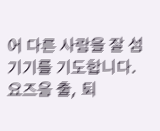어 다른 사람을 잘 섬기기를 기도합니다.
요즈음 출, 퇴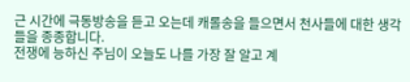근 시간에 극동방송을 듣고 오는데 캐롤송을 들으면서 천사들에 대한 생각들을 종종합니다.
전쟁에 능하신 주님이 오늘도 나를 가장 잘 알고 계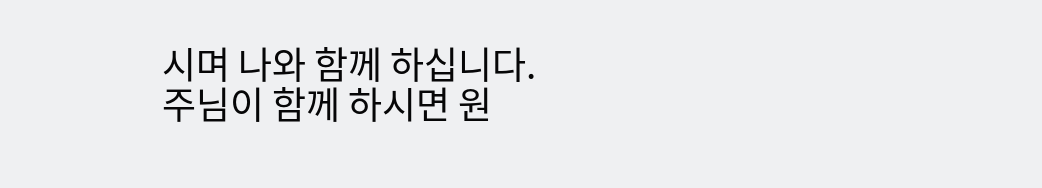시며 나와 함께 하십니다.
주님이 함께 하시면 원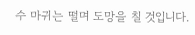수 마귀는 떨며 도망을 칠 것입니다.